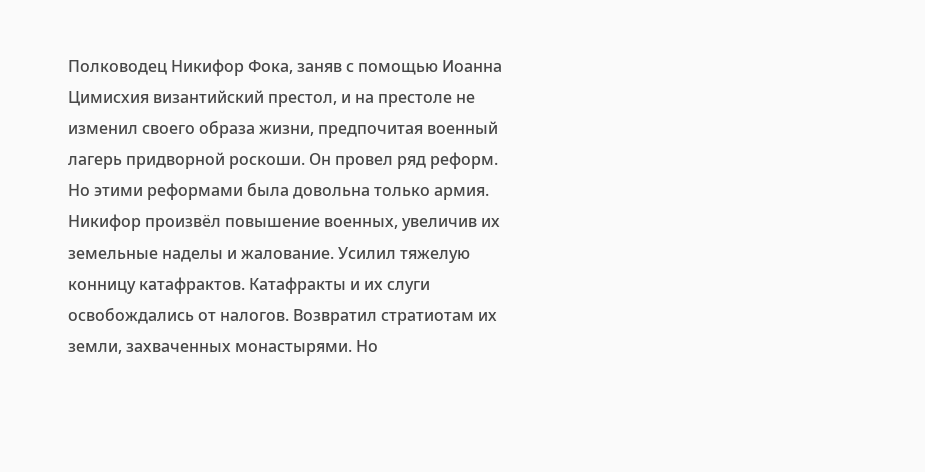Полководец Никифор Фока, заняв с помощью Иоанна Цимисхия византийский престол, и на престоле не изменил своего образа жизни, предпочитая военный лагерь придворной роскоши. Он провел ряд реформ. Но этими реформами была довольна только армия. Никифор произвёл повышение военных, увеличив их земельные наделы и жалование. Усилил тяжелую конницу катафрактов. Катафракты и их слуги освобождались от налогов. Возвратил стратиотам их земли, захваченных монастырями. Но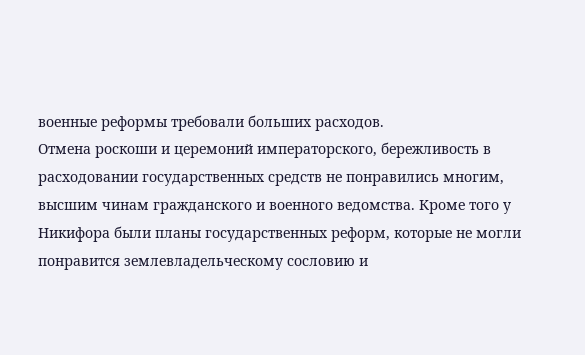военные реформы требовали больших расходов.
Отмена роскоши и церемоний императорского, бережливость в расходовании государственных средств не понравились многим, высшим чинам гражданского и военного ведомства. Кроме того у Никифора были планы государственных реформ, которые не могли понравится землевладельческому сословию и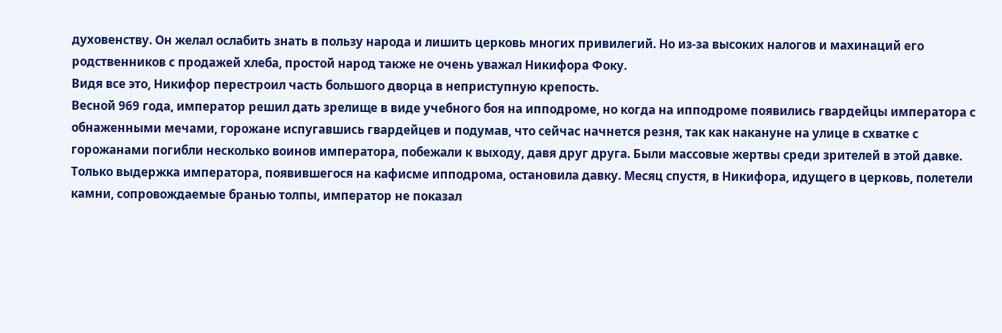духовенству. Он желал ослабить знать в пользу народа и лишить церковь многих привилегий. Но из-за высоких налогов и махинаций его родственников с продажей хлеба, простой народ также не очень уважал Никифора Фоку.
Видя все это, Никифор перестроил часть большого дворца в неприступную крепость.
Весной 969 года, император решил дать зрелище в виде учебного боя на ипподроме, но когда на ипподроме появились гвардейцы императора с обнаженными мечами, горожане испугавшись гвардейцев и подумав, что сейчас начнется резня, так как накануне на улице в схватке с горожанами погибли несколько воинов императора, побежали к выходу, давя друг друга. Были массовые жертвы среди зрителей в этой давке. Только выдержка императора, появившегося на кафисме ипподрома, остановила давку. Месяц спустя, в Никифора, идущего в церковь, полетели камни, сопровождаемые бранью толпы, император не показал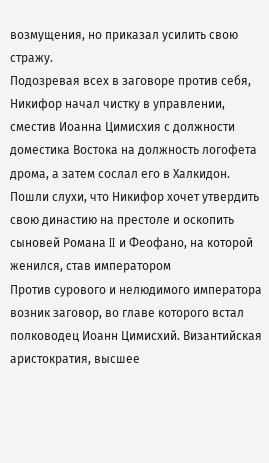возмущения, но приказал усилить свою стражу.
Подозревая всех в заговоре против себя, Никифор начал чистку в управлении, сместив Иоанна Цимисхия с должности доместика Востока на должность логофета дрома, а затем сослал его в Халкидон. Пошли слухи, что Никифор хочет утвердить свою династию на престоле и оскопить сыновей Романа II и Феофано, на которой женился, став императором
Против сурового и нелюдимого императора возник заговор, во главе которого встал полководец Иоанн Цимисхий. Византийская аристократия, высшее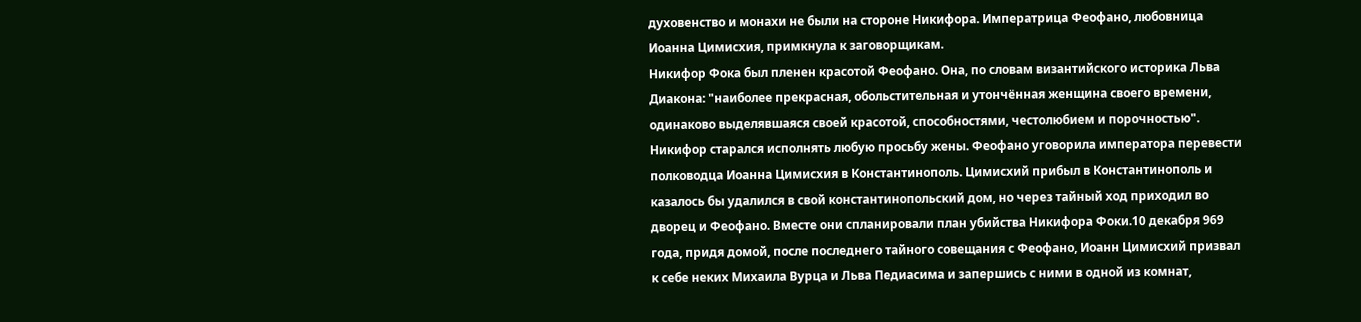духовенство и монахи не были на стороне Никифора. Императрица Феофано, любовница Иоанна Цимисхия, примкнула к заговорщикам.
Никифор Фока был пленен красотой Феофано. Она, по словам византийского историка Льва Диакона: "наиболее прекрасная, обольстительная и утончённая женщина своего времени, одинаково выделявшаяся своей красотой, способностями, честолюбием и порочностью". Никифор старался исполнять любую просьбу жены. Феофано уговорила императора перевести полководца Иоанна Цимисхия в Константинополь. Цимисхий прибыл в Константинополь и казалось бы удалился в свой константинопольский дом, но через тайный ход приходил во дворец и Феофано. Вместе они спланировали план убийства Никифора Фоки.10 декабря 969 года, придя домой, после последнего тайного совещания с Феофано, Иоанн Цимисхий призвал к себе неких Михаила Вурца и Льва Педиасима и запершись с ними в одной из комнат,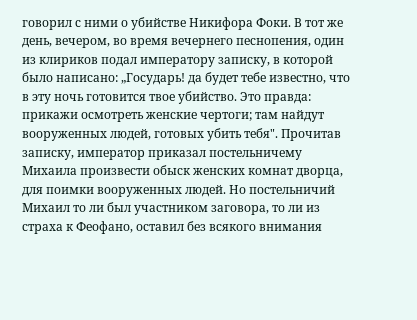говорил с ними о убийстве Никифора Фоки. В тот же день, вечером, во время вечернего песнопения, один из клириков подал императору записку, в которой было написано: „Государь! да будет тебе известно, что в эту ночь готовится твое убийство. Это правда: прикажи осмотреть женские чертоги; там найдут вооруженных людей, готовых убить тебя". Прочитав записку, император приказал постельничему Михаила произвести обыск женских комнат дворца, для поимки вооруженных людей. Но постельничий Михаил то ли был участником заговора, то ли из страха к Феофано, оставил без всякого внимания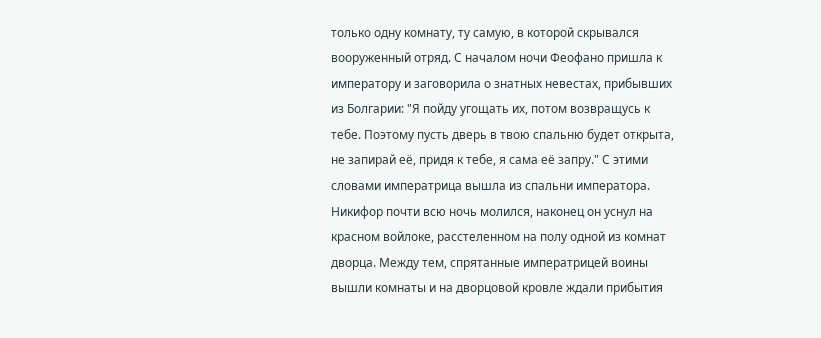только одну комнату, ту самую, в которой скрывался вооруженный отряд. С началом ночи Феофано пришла к императору и заговорила о знатных невестах, прибывших из Болгарии: "Я пойду угощать их, потом возвращусь к тебе. Поэтому пусть дверь в твою спальню будет открыта, не запирай её, придя к тебе, я сама её запру." С этими словами императрица вышла из спальни императора. Никифор почти всю ночь молился, наконец он уснул на красном войлоке, расстеленном на полу одной из комнат дворца. Между тем, спрятанные императрицей воины вышли комнаты и на дворцовой кровле ждали прибытия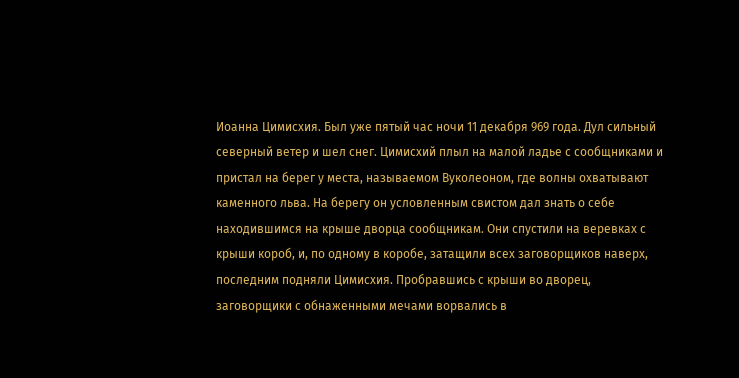Иоанна Цимисхия. Был уже пятый час ночи 11 декабря 969 года. Дул сильный северный ветер и шел снег. Цимисхий плыл на малой ладье с сообщниками и пристал на берег у места, называемом Вуколеоном, где волны охватывают каменного льва. На берегу он условленным свистом дал знать о себе находившимся на крыше дворца сообщникам. Они спустили на веревках с крыши короб, и, по одному в коробе, затащили всех заговорщиков наверх, последним подняли Цимисхия. Пробравшись с крыши во дворец, заговорщики с обнаженными мечами ворвались в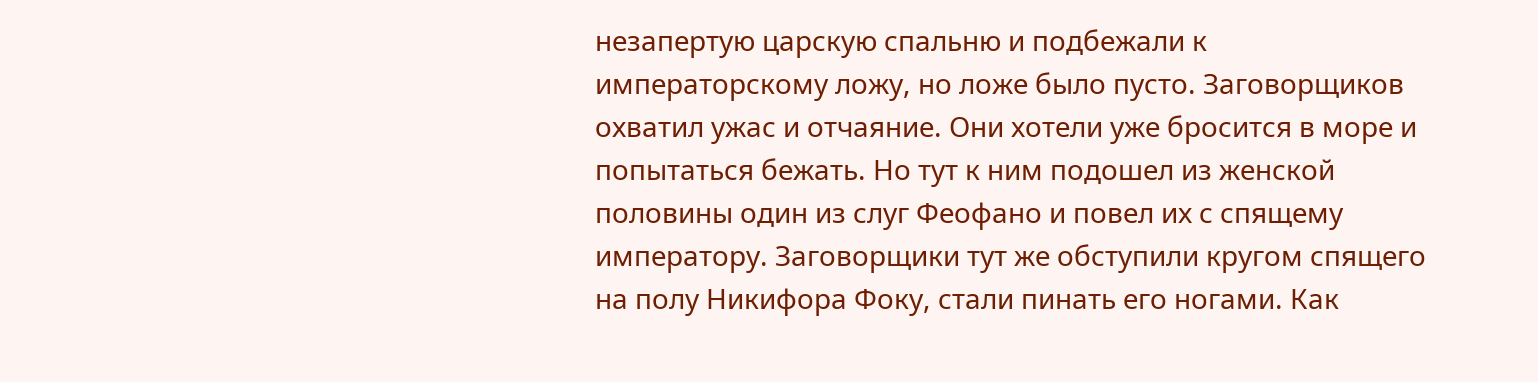незапертую царскую спальню и подбежали к императорскому ложу, но ложе было пусто. Заговорщиков охватил ужас и отчаяние. Они хотели уже бросится в море и попытаться бежать. Но тут к ним подошел из женской половины один из слуг Феофано и повел их с спящему императору. Заговорщики тут же обступили кругом спящего на полу Никифора Фоку, стали пинать его ногами. Как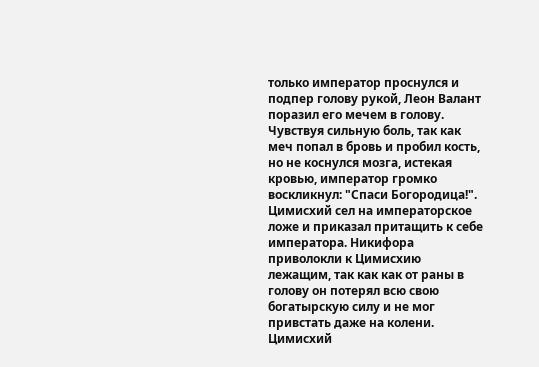только император проснулся и подпер голову рукой, Леон Валант поразил его мечем в голову. Чувствуя сильную боль, так как меч попал в бровь и пробил кость, но не коснулся мозга, истекая кровью, император громко воскликнул: "Спаси Богородица!". Цимисхий сел на императорское ложе и приказал притащить к себе императора. Никифора приволокли к Цимисхию лежащим, так как как от раны в голову он потерял всю свою богатырскую силу и не мог привстать даже на колени. Цимисхий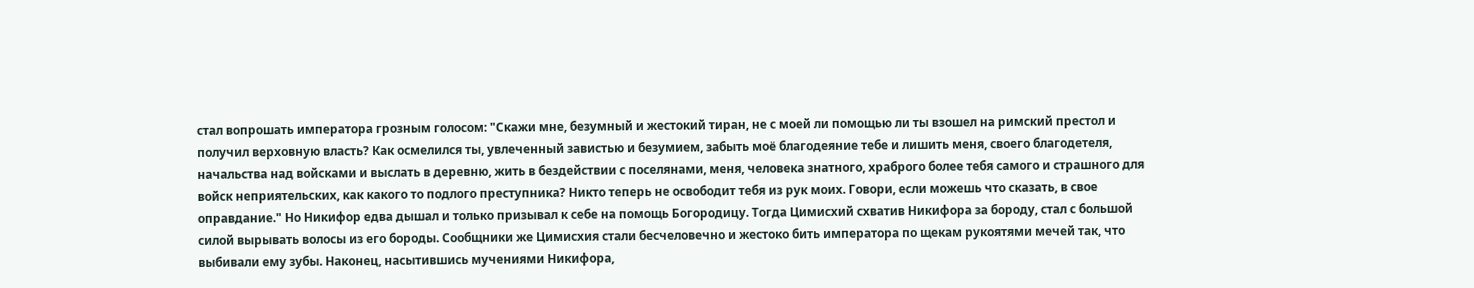стал вопрошать императора грозным голосом: "Скажи мне, безумный и жестокий тиран, не с моей ли помощью ли ты взошел на римский престол и получил верховную власть? Как осмелился ты, увлеченный завистью и безумием, забыть моё благодеяние тебе и лишить меня, своего благодетеля, начальства над войсками и выслать в деревню, жить в бездействии с поселянами, меня, человека знатного, храброго более тебя самого и страшного для войск неприятельских, как какого то подлого преступника? Никто теперь не освободит тебя из рук моих. Говори, если можешь что сказать, в свое оправдание." Но Никифор едва дышал и только призывал к себе на помощь Богородицу. Тогда Цимисхий схватив Никифора за бороду, стал с большой силой вырывать волосы из его бороды. Сообщники же Цимисхия стали бесчеловечно и жестоко бить императора по щекам рукоятями мечей так, что выбивали ему зубы. Наконец, насытившись мучениями Никифора,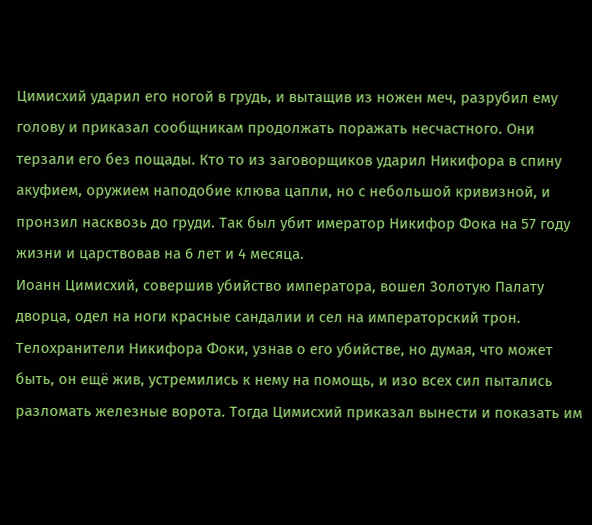Цимисхий ударил его ногой в грудь, и вытащив из ножен меч, разрубил ему голову и приказал сообщникам продолжать поражать несчастного. Они терзали его без пощады. Кто то из заговорщиков ударил Никифора в спину акуфием, оружием наподобие клюва цапли, но с небольшой кривизной, и пронзил насквозь до груди. Так был убит имератор Никифор Фока на 57 году жизни и царствовав на 6 лет и 4 месяца.
Иоанн Цимисхий, совершив убийство императора, вошел Золотую Палату дворца, одел на ноги красные сандалии и сел на императорский трон. Телохранители Никифора Фоки, узнав о его убийстве, но думая, что может быть, он ещё жив, устремились к нему на помощь, и изо всех сил пытались разломать железные ворота. Тогда Цимисхий приказал вынести и показать им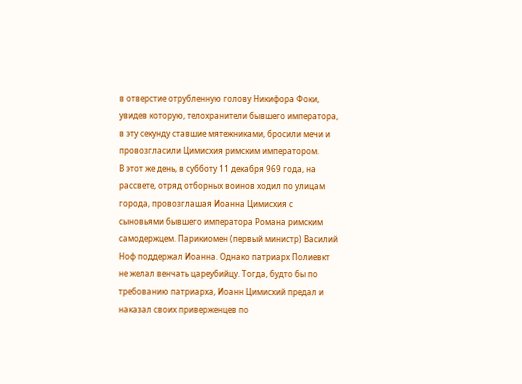в отверстие отрубленную голову Никифора Фоки, увидев которую, телохранители бывшего императора, в эту секунду ставшие мятежниками, бросили мечи и провозгласили Цимисхия римским императором.
В этот же день, в субботу 11 декабря 969 года, на рассвете, отряд отборных воинов ходил по улицам города, провозглашая Иоанна Цимисхия с сыновьями бывшего императора Романа римским самодержцем. Парикиомен (первый министр) Василий Ноф поддержал Иоанна. Однако патриарх Полиевкт не желал венчать цареубийцу. Тогда, будто бы по требованию патриарха, Иоанн Цимисхий предал и наказал своих приверженцев по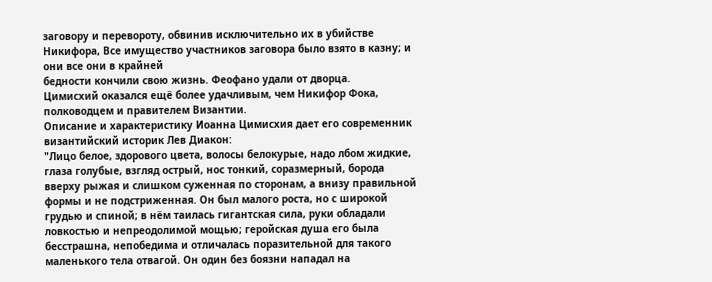заговору и перевороту, обвинив исключительно их в убийстве Никифора, Все имущество участников заговора было взято в казну; и они все они в крайней
бедности кончили свою жизнь. Феофано удали от дворца.
Цимисхий оказался ещё более удачливым, чем Никифор Фока, полководцем и правителем Византии.
Описание и характеристику Иоанна Цимисхия дает его современник византийский историк Лев Диакон:
"Лицо белое, здорового цвета, волосы белокурые, надо лбом жидкие, глаза голубые, взгляд острый, нос тонкий, соразмерный, борода вверху рыжая и слишком суженная по сторонам, а внизу правильной формы и не подстриженная. Он был малого роста, но с широкой грудью и спиной; в нём таилась гигантская сила, руки обладали ловкостью и непреодолимой мощью; геройская душа его была бесстрашна, непобедима и отличалась поразительной для такого маленького тела отвагой. Он один без боязни нападал на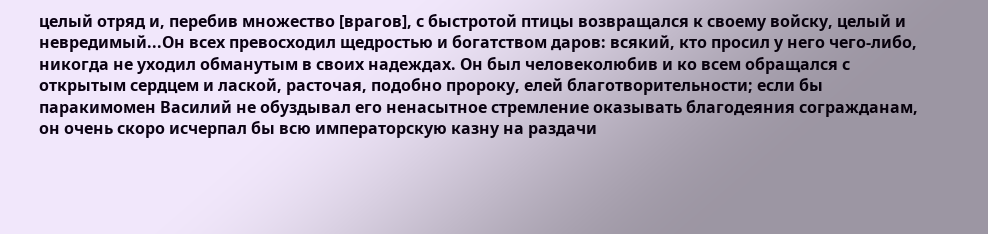целый отряд и, перебив множество [врагов], с быстротой птицы возвращался к своему войску, целый и невредимый...Он всех превосходил щедростью и богатством даров: всякий, кто просил у него чего-либо, никогда не уходил обманутым в своих надеждах. Он был человеколюбив и ко всем обращался с открытым сердцем и лаской, расточая, подобно пророку, елей благотворительности; если бы паракимомен Василий не обуздывал его ненасытное стремление оказывать благодеяния согражданам, он очень скоро исчерпал бы всю императорскую казну на раздачи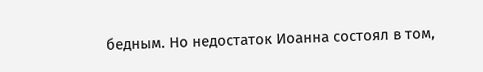бедным. Но недостаток Иоанна состоял в том,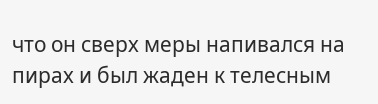что он сверх меры напивался на пирах и был жаден к телесным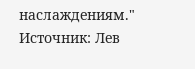наслаждениям."
Источник: Лев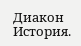Диакон История.